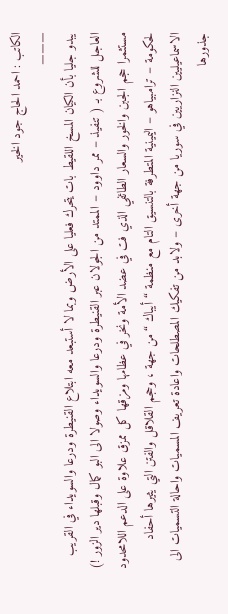الكاتب : احمد الحاج جود الخير
———
يبدو جليا بأن الكيان المسخ اللقيط بات يتحرك فعليا على الأرض وبما لا أستبعد معه ابتلاع القنيطرة ودرعا والسويداء في القريب العاجل للشروع بـ ( تنفيذ – ممر داوود – الممتد من الجولان عبر القنيطرة ودرعا والسويداء وصولا الى البو كمال وقبلها دير الزور !) مستثمرا حجم الجبن والخور والسعار الطائفي الذي فت في عضد الأمة ونخر في عظامها ومزقها كل ممزق علاوة على الدعم اللامحدود لحكومة – ترامبياهو – اليمينية المتطرفة بالتنسيق التام مع منظمة “أيباك “من جهة ، وحجم القلاقل والفتن التي يثيرها أحفاد الاسماعيليين النزاريين في سوريا من جهة أخرى – ولابد من تفكيك المصطلحات واعادة تعريف المسميات واحالة التسميات الى جذورها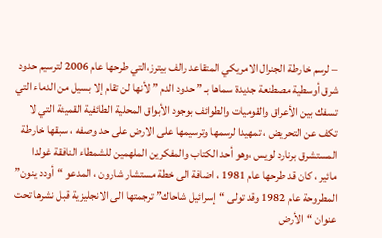– لرسم خارطة الجنرال الامريكي المتقاعد رالف بيترز،التي طرحها عام 2006 لترسيم حدود شرق أوسطية مصطنعة جديدة سماها بـ ” حدود الدم ” لأنها لن تقام إلا بسيل من الدماء التي تسفك بين الأعراق والقوميات والطوائف بوجود الأبواق المحلية الطائفية القميئة التي لا تكف عن التحريض ، تمهيدا لرسمها وترسيمها على الارض على حد وصفه ، سبقها خارطة المستشرق برنارد لويس ،وهو أحد الكتاب والمفكرين الملهمين للشمطاء النافقة غولدا مائير ، كان قد طرحها عام 1981 ، اضافة الى خطة مستشار شارون ، المدعو “أودد ينون” المطروحة عام 1982 وقد تولى “إسرائيل شاحاك” ترجمتها الى الانجليزية قبل نشرها تحت عنوان “الأرض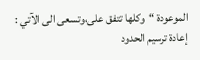الموعودة “وكلها تتفق على،وتسعى الى الآتي :
إعادة ترسيم الحدود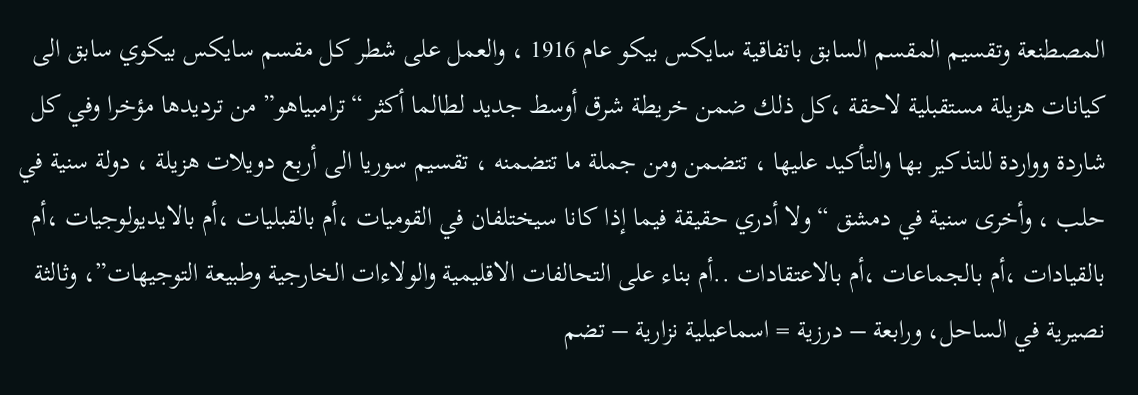المصطنعة وتقسيم المقسم السابق باتفاقية سايكس بيكو عام 1916 ، والعمل على شطر كل مقسم سايكس بيكوي سابق الى كيانات هزيلة مستقبلية لاحقة ،كل ذلك ضمن خريطة شرق أوسط جديد لطالما أكثر “ترامبياهو” من ترديدها مؤخرا وفي كل شاردة وواردة للتذكير بها والتأكيد عليها ، تتضمن ومن جملة ما تتضمنه ، تقسيم سوريا الى أربع دويلات هزيلة ، دولة سنية في حلب ، وأخرى سنية في دمشق “ولا أدري حقيقة فيما إذا كانا سيختلفان في القوميات ،أم بالقبليات ،أم بالايديولوجيات ،أم بالقيادات ،أم بالجماعات ،أم بالاعتقادات ..أم بناء على التحالفات الاقليمية والولاءات الخارجية وطبيعة التوجيهات”، وثالثة نصيرية في الساحل، ورابعة – درزية = اسماعيلية نزارية – تضم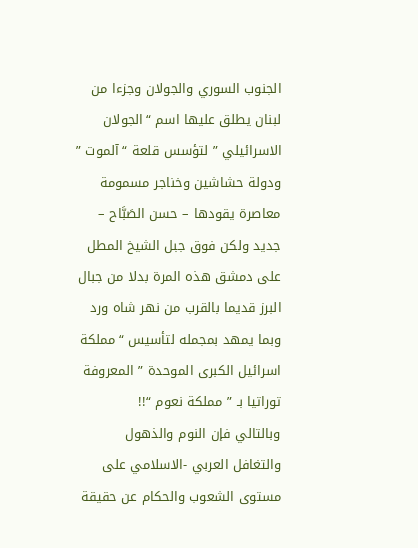الجنوب السوري والجولان وجزءا من لبنان يطلق عليها اسم “الجولان الاسرائيلي ” لتؤسس قلعة “آلموت ” ودولة حشاشين وخناجر مسمومة معاصرة يقودها – حسن الصَبَّاح – جديد ولكن فوق جبل الشيخ المطل على دمشق هذه المرة بدلا من جبال البرز قديما بالقرب من نهر شاه ورد وبما يمهد بمجمله لتأسيس “مملكة اسرائيل الكبرى الموحدة ” المعروفة توراتيا بـ ” مملكة نعوم “!!
وبالتالي فإن النوم والذهول والتغافل العربي -الاسلامي على مستوى الشعوب والحكام عن حقيقة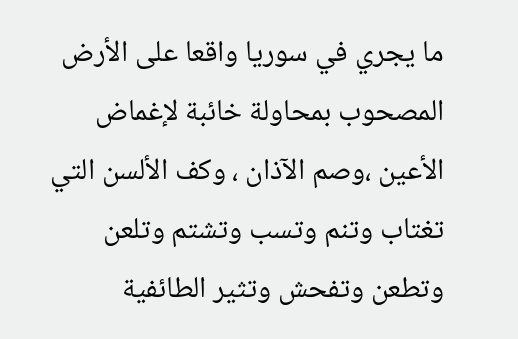ما يجري في سوريا واقعا على الأرض المصحوب بمحاولة خائبة لإغماض الأعين ،وصم الآذان ، وكف الألسن التي تغتاب وتنم وتسب وتشتم وتلعن وتطعن وتفحش وتثير الطائفية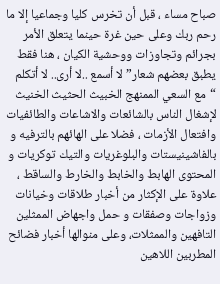صباح مساء ، قبل أن تخرس كليا وجماعيا إلا ما رحم ربك وعلى حين غرة حينما يتعلق الأمر بجرائم وتجاوزات ووحشية الكيان ، هنا فقط يطبق بعضهم شعار”لا أسمع ..لا أرى.. لا أتكلم “مع السعي الممنهج الخبيث الحثيث الخنيث لإشغال الناس بالشائعات والاشاعات والطائفيات وافتعال الأزمات ، فضلا على الهائهم بالترفيه و بالفاشينيستات والبلوغريات والتيك توكريات و المحتوى الهابط والخابط والخارط والساقط ، علاوة على الإكثار من أخبار طلاقات وخيانات وزواجات وصفقات و حمل واجهاض الممثلين التافهين والممثلات، وعلى منوالها أخبار فضائح المطربين اللاهين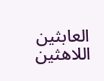العابثين اللاهثين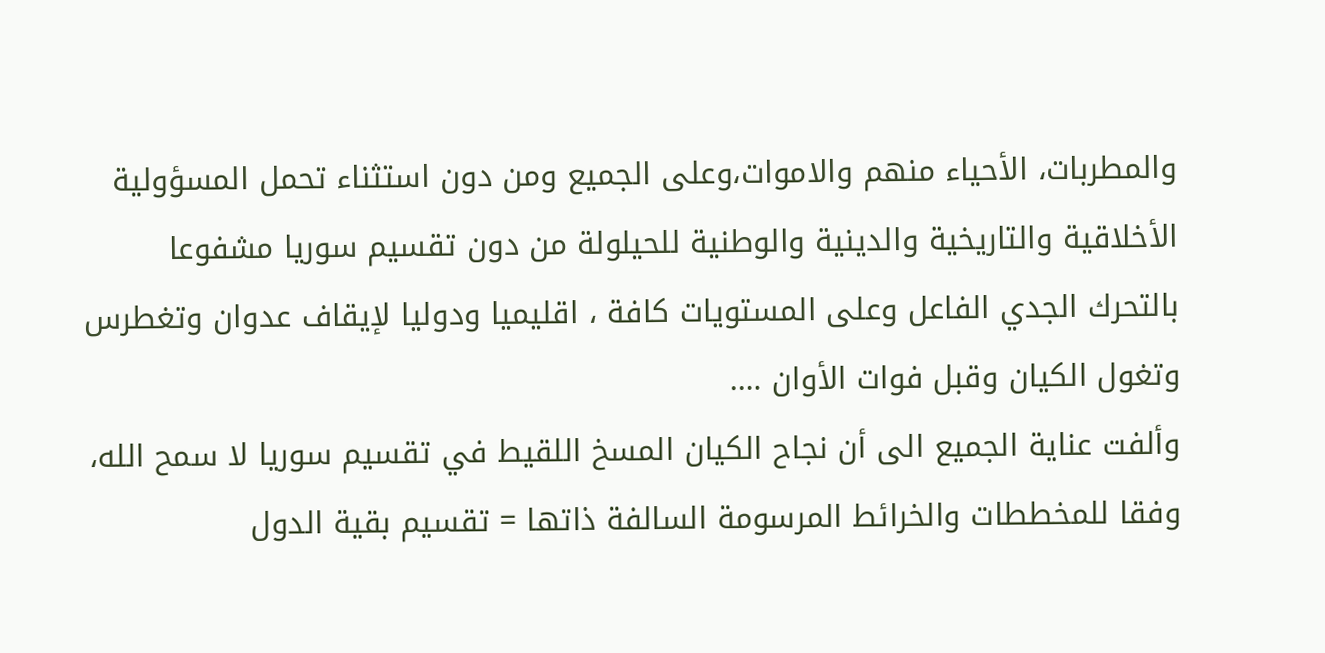والمطربات، الأحياء منهم والاموات،وعلى الجميع ومن دون استثناء تحمل المسؤولية الأخلاقية والتاريخية والدينية والوطنية للحيلولة من دون تقسيم سوريا مشفوعا بالتحرك الجدي الفاعل وعلى المستويات كافة ، اقليميا ودوليا لإيقاف عدوان وتغطرس وتغول الكيان وقبل فوات الأوان ….
وألفت عناية الجميع الى أن نجاح الكيان المسخ اللقيط في تقسيم سوريا لا سمح الله، وفقا للمخططات والخرائط المرسومة السالفة ذاتها = تقسيم بقية الدول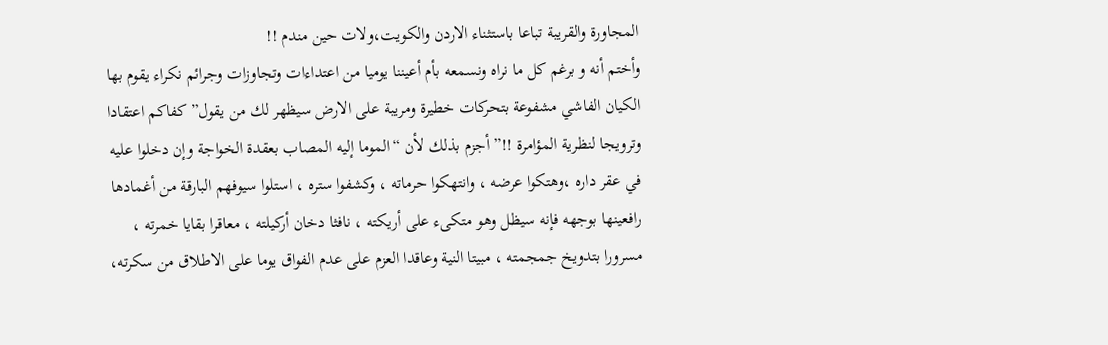المجاورة والقريبة تباعا باستثناء الاردن والكويت،ولات حين مندم !!
وأختم أنه و برغم كل ما نراه ونسمعه بأم أعيننا يوميا من اعتداءات وتجاوزات وجرائم نكراء يقوم بها الكيان الفاشي مشفوعة بتحركات خطيرة ومريبة على الارض سيظهر لك من يقول” كفاكم اعتقادا وترويجا لنظرية المؤامرة !!” أجزم بذلك لأن “الموما إليه المصاب بعقدة الخواجة وإن دخلوا عليه في عقر داره ،وهتكوا عرضه ، وانتهكوا حرماته ، وكشفوا ستره ، استلوا سيوفهم البارقة من أغمادها رافعينها بوجهه فإنه سيظل وهو متكىء على أريكته ، نافثا دخان أركيلته ، معاقرا بقايا خمرته ، مسرورا بتدويخ جمجمته ، مبيتا النية وعاقدا العزم على عدم الفواق يوما على الاطلاق من سكرته،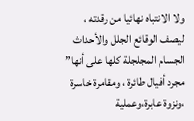ولا الانتباه نهائيا من رقدته ، ليصف الوقائع الجلل والأحداث الجسام المجلجلة كلها على أنها” مجرد أفيال طائرة ، ومقامرة خاسرة ،ونزوة عابرة،وعملية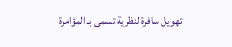تهويل سافرة لنظرية تسمى بـ المؤامرة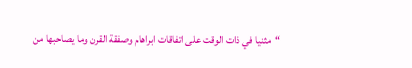“مثنيا في ذات الوقت على اتفاقات ابراهام وصفقة القرن وما يصاحبها من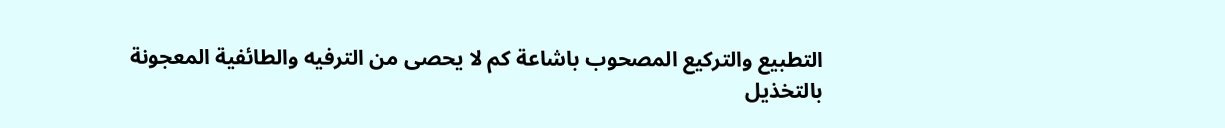التطبيع والتركيع المصحوب باشاعة كم لا يحصى من الترفيه والطائفية المعجونة بالتخذيل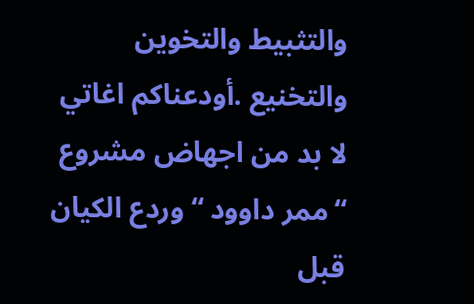والتثبيط والتخوين والتخنيع .أودعناكم اغاتي
لا بد من اجهاض مشروع “ممر داوود “وردع الكيان قبل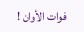فوات الأوان !